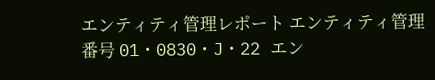エンティティ管理レポート エンティティ管理番号 01・0830・J・22 エン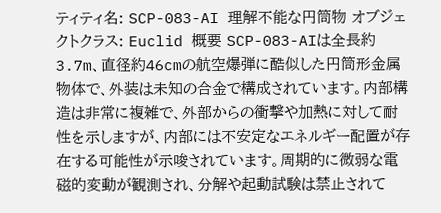ティティ名: SCP-083-AI 理解不能な円筒物 オブジェクトクラス: Euclid 概要 SCP-083-AIは全長約3.7m、直径約46cmの航空爆弾に酷似した円筒形金属物体で、外装は未知の合金で構成されています。内部構造は非常に複雑で、外部からの衝撃や加熱に対して耐性を示しますが、内部には不安定なエネルギー配置が存在する可能性が示唆されています。周期的に微弱な電磁的変動が観測され、分解や起動試験は禁止されて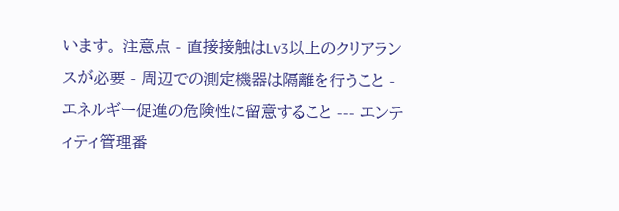います。 注意点 - 直接接触はLv3以上のクリアランスが必要 - 周辺での測定機器は隔離を行うこと - エネルギー促進の危険性に留意すること --- エンティティ管理番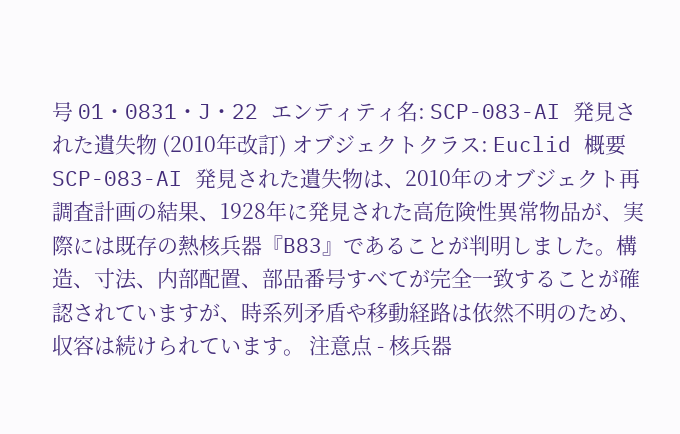号 01・0831・J・22 エンティティ名: SCP-083-AI 発見された遺失物 (2010年改訂) オブジェクトクラス: Euclid 概要 SCP-083-AI 発見された遺失物は、2010年のオブジェクト再調査計画の結果、1928年に発見された高危険性異常物品が、実際には既存の熱核兵器『B83』であることが判明しました。構造、寸法、内部配置、部品番号すべてが完全一致することが確認されていますが、時系列矛盾や移動経路は依然不明のため、収容は続けられています。 注意点 - 核兵器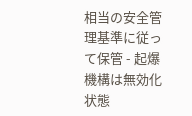相当の安全管理基準に従って保管 - 起爆機構は無効化状態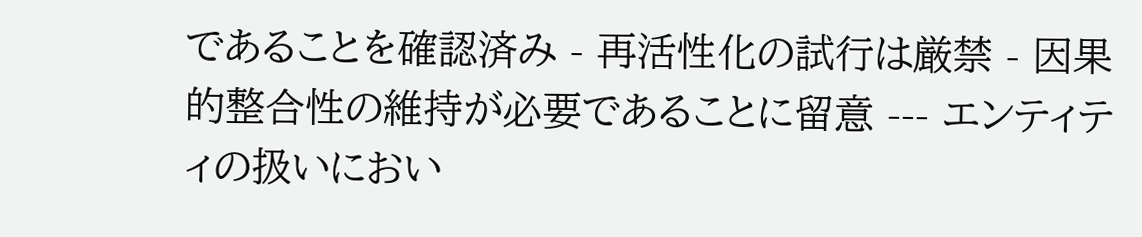であることを確認済み - 再活性化の試行は厳禁 - 因果的整合性の維持が必要であることに留意 --- エンティティの扱いにおい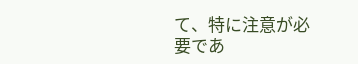て、特に注意が必要であ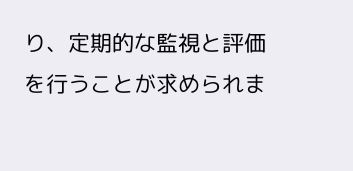り、定期的な監視と評価を行うことが求められま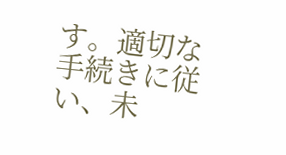す。適切な手続きに従い、未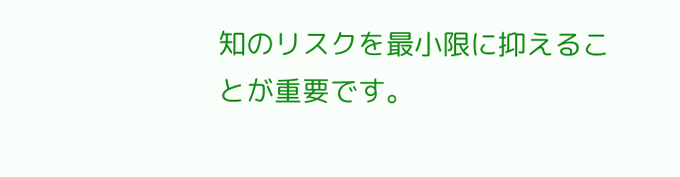知のリスクを最小限に抑えることが重要です。